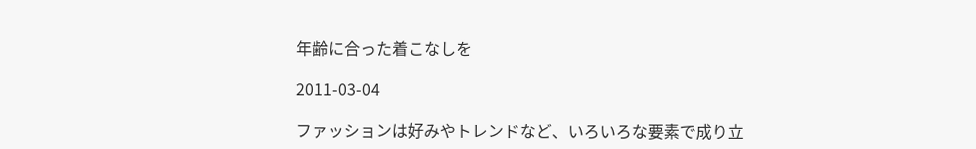年齢に合った着こなしを

2011-03-04

ファッションは好みやトレンドなど、いろいろな要素で成り立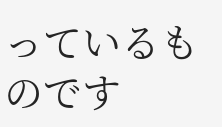っているものです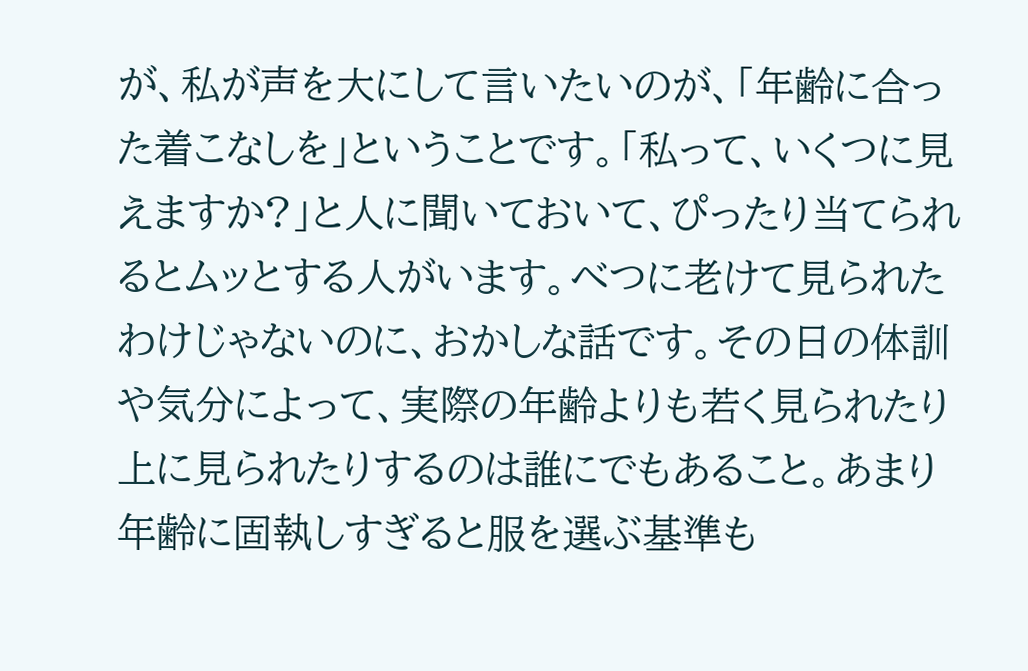が、私が声を大にして言いたいのが、「年齢に合った着こなしを」ということです。「私って、いくつに見えますか?」と人に聞いておいて、ぴったり当てられるとムッとする人がいます。べつに老けて見られたわけじゃないのに、おかしな話です。その日の体訓や気分によって、実際の年齢よりも若く見られたり上に見られたりするのは誰にでもあること。あまり年齢に固執しすぎると服を選ぶ基準も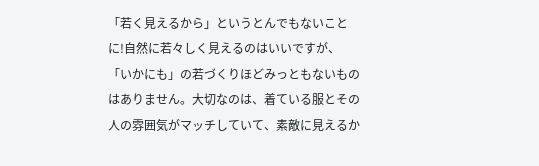「若く見えるから」というとんでもないことに!自然に若々しく見えるのはいいですが、「いかにも」の若づくりほどみっともないものはありません。大切なのは、着ている服とその人の雰囲気がマッチしていて、素敵に見えるか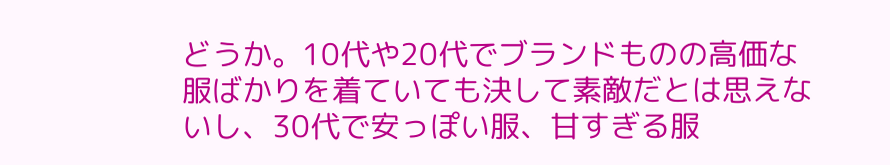どうか。10代や20代でブランドものの高価な服ばかりを着ていても決して素敵だとは思えないし、30代で安っぽい服、甘すぎる服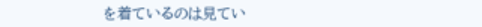を着ているのは見てい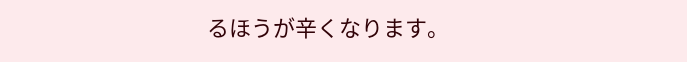るほうが辛くなります。